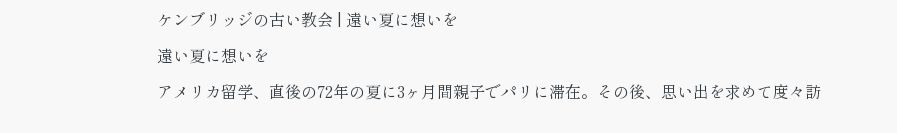ケンブリッジの古い教会 | 遠い夏に想いを

遠い夏に想いを

アメリカ留学、直後の72年の夏に3ヶ月間親子でパリに滞在。その後、思い出を求めて度々訪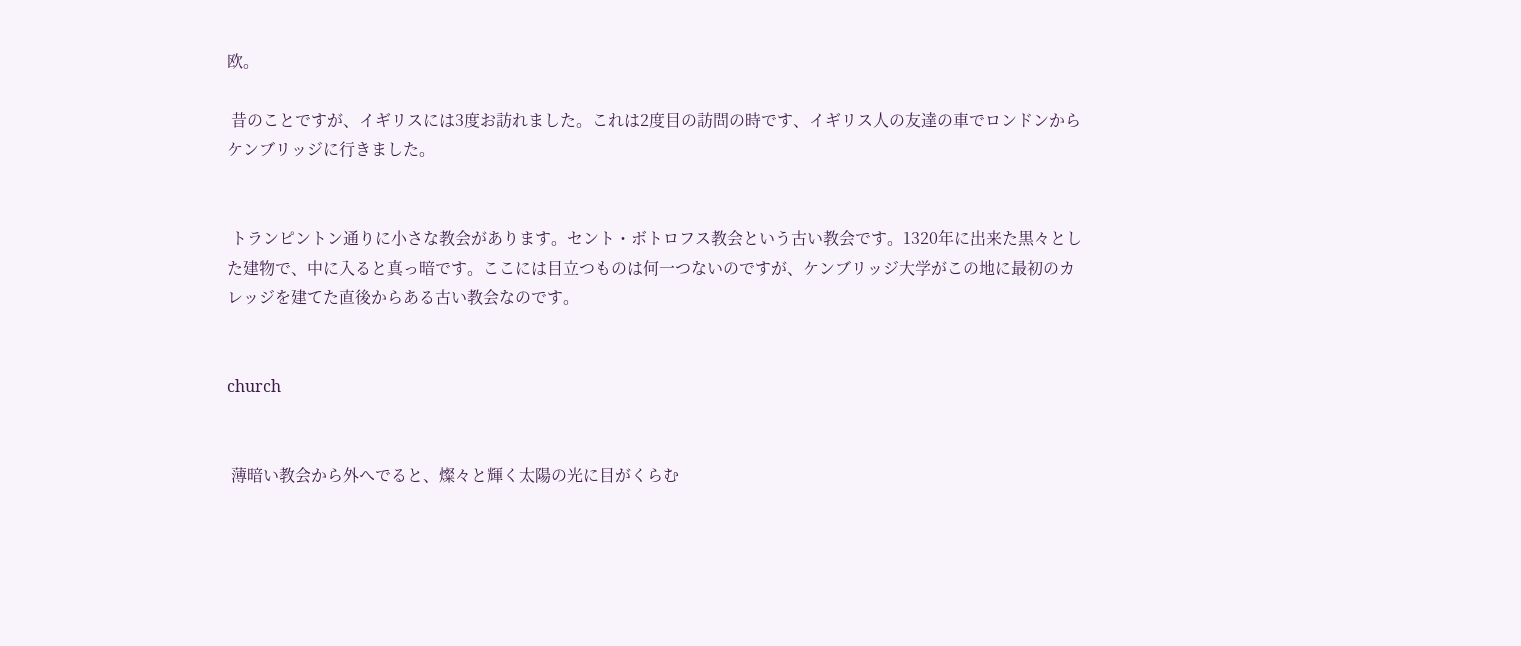欧。

 昔のことですが、イギリスには3度お訪れました。これは2度目の訪問の時です、イギリス人の友達の車でロンドンからケンブリッジに行きました。


 トランピントン通りに小さな教会があります。セント・ボトロフス教会という古い教会です。1320年に出来た黒々とした建物で、中に入ると真っ暗です。ここには目立つものは何一つないのですが、ケンブリッジ大学がこの地に最初のカレッジを建てた直後からある古い教会なのです。


church


 薄暗い教会から外へでると、燦々と輝く太陽の光に目がくらむ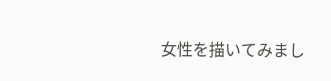女性を描いてみまし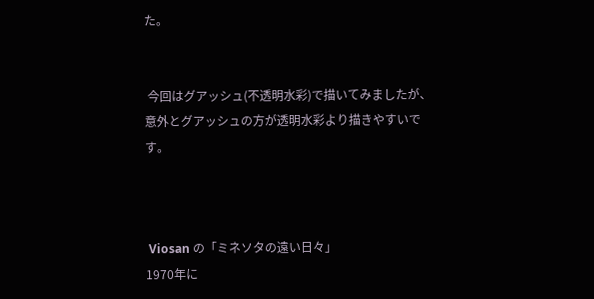た。


 今回はグアッシュ(不透明水彩)で描いてみましたが、意外とグアッシュの方が透明水彩より描きやすいです。



 Viosan の「ミネソタの遠い日々」
1970年に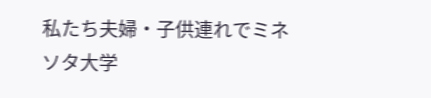私たち夫婦・子供連れでミネソタ大学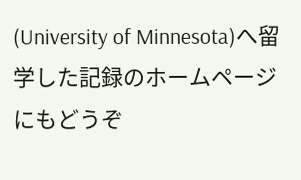(University of Minnesota)へ留学した記録のホームページにもどうぞ